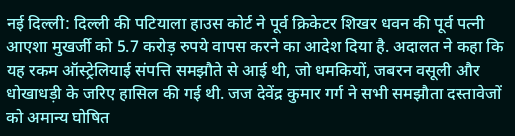नई दिल्ली: दिल्ली की पटियाला हाउस कोर्ट ने पूर्व क्रिकेटर शिखर धवन की पूर्व पत्नी आएशा मुखर्जी को 5.7 करोड़ रुपये वापस करने का आदेश दिया है. अदालत ने कहा कि यह रकम ऑस्ट्रेलियाई संपत्ति समझौते से आई थी, जो धमकियों, जबरन वसूली और धोखाधड़ी के जरिए हासिल की गई थी. जज देवेंद्र कुमार गर्ग ने सभी समझौता दस्तावेजों को अमान्य घोषित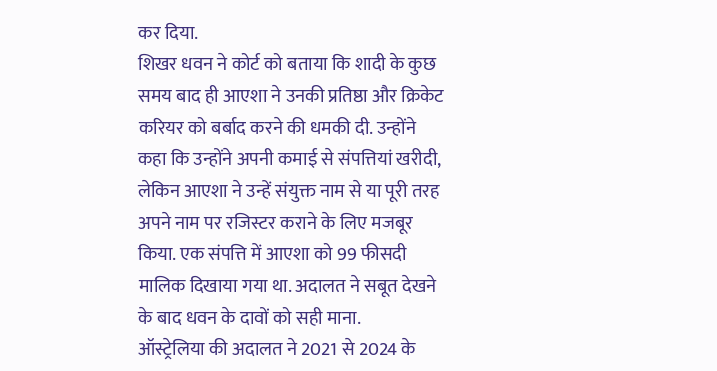कर दिया.
शिखर धवन ने कोर्ट को बताया कि शादी के कुछ समय बाद ही आएशा ने उनकी प्रतिष्ठा और क्रिकेट करियर को बर्बाद करने की धमकी दी. उन्होंने कहा कि उन्होंने अपनी कमाई से संपत्तियां खरीदी, लेकिन आएशा ने उन्हें संयुक्त नाम से या पूरी तरह अपने नाम पर रजिस्टर कराने के लिए मजबूर किया. एक संपत्ति में आएशा को 99 फीसदी मालिक दिखाया गया था. अदालत ने सबूत देखने के बाद धवन के दावों को सही माना.
ऑस्ट्रेलिया की अदालत ने 2021 से 2024 के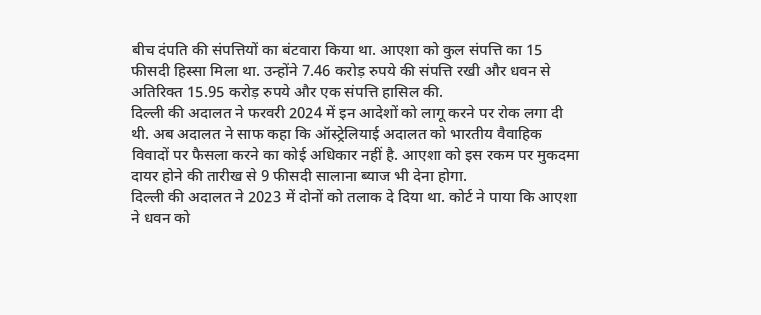बीच दंपति की संपत्तियों का बंटवारा किया था. आएशा को कुल संपत्ति का 15 फीसदी हिस्सा मिला था. उन्होंने 7.46 करोड़ रुपये की संपत्ति रखी और धवन से अतिरिक्त 15.95 करोड़ रुपये और एक संपत्ति हासिल की.
दिल्ली की अदालत ने फरवरी 2024 में इन आदेशों को लागू करने पर रोक लगा दी थी. अब अदालत ने साफ कहा कि ऑस्ट्रेलियाई अदालत को भारतीय वैवाहिक विवादों पर फैसला करने का कोई अधिकार नहीं है. आएशा को इस रकम पर मुकदमा दायर होने की तारीख से 9 फीसदी सालाना ब्याज भी देना होगा.
दिल्ली की अदालत ने 2023 में दोनों को तलाक दे दिया था. कोर्ट ने पाया कि आएशा ने धवन को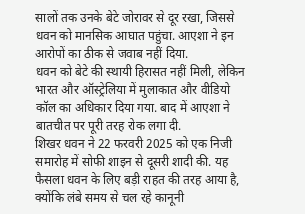सालों तक उनके बेटे जोरावर से दूर रखा, जिससे धवन को मानसिक आघात पहुंचा. आएशा ने इन आरोपों का ठीक से जवाब नहीं दिया.
धवन को बेटे की स्थायी हिरासत नहीं मिली, लेकिन भारत और ऑस्ट्रेलिया में मुलाकात और वीडियो कॉल का अधिकार दिया गया. बाद में आएशा ने बातचीत पर पूरी तरह रोक लगा दी.
शिखर धवन ने 22 फरवरी 2025 को एक निजी समारोह में सोफी शाइन से दूसरी शादी की. यह फैसला धवन के लिए बड़ी राहत की तरह आया है, क्योंकि लंबे समय से चल रहे कानूनी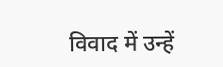विवाद में उन्हें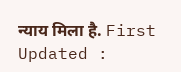न्याय मिला है. First Updated :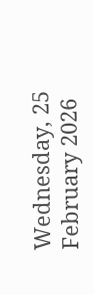Wednesday, 25 February 2026